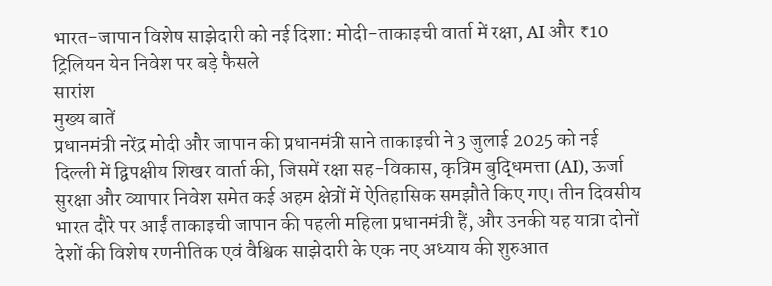भारत-जापान विशेष साझेदारी को नई दिशा: मोदी-ताकाइची वार्ता में रक्षा, AI और ₹10 ट्रिलियन येन निवेश पर बड़े फैसले
सारांश
मुख्य बातें
प्रधानमंत्री नरेंद्र मोदी और जापान की प्रधानमंत्री साने ताकाइची ने 3 जुलाई 2025 को नई दिल्ली में द्विपक्षीय शिखर वार्ता की, जिसमें रक्षा सह-विकास, कृत्रिम बुद्धिमत्ता (AI), ऊर्जा सुरक्षा और व्यापार निवेश समेत कई अहम क्षेत्रों में ऐतिहासिक समझौते किए गए। तीन दिवसीय भारत दौरे पर आईं ताकाइची जापान की पहली महिला प्रधानमंत्री हैं, और उनकी यह यात्रा दोनों देशों की विशेष रणनीतिक एवं वैश्विक साझेदारी के एक नए अध्याय की शुरुआत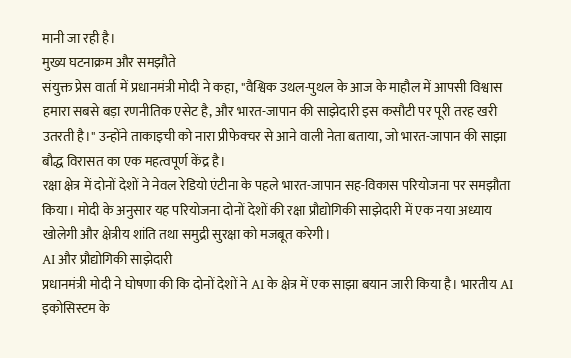मानी जा रही है।
मुख्य घटनाक्रम और समझौते
संयुक्त प्रेस वार्ता में प्रधानमंत्री मोदी ने कहा, "वैश्विक उथल-पुथल के आज के माहौल में आपसी विश्वास हमारा सबसे बड़ा रणनीतिक एसेट है, और भारत-जापान की साझेदारी इस कसौटी पर पूरी तरह खरी उतरती है।" उन्होंने ताकाइची को नारा प्रीफेक्चर से आने वाली नेता बताया, जो भारत-जापान की साझा बौद्ध विरासत का एक महत्वपूर्ण केंद्र है।
रक्षा क्षेत्र में दोनों देशों ने नेवल रेडियो एंटीना के पहले भारत-जापान सह-विकास परियोजना पर समझौता किया। मोदी के अनुसार यह परियोजना दोनों देशों की रक्षा प्रौद्योगिकी साझेदारी में एक नया अध्याय खोलेगी और क्षेत्रीय शांति तथा समुद्री सुरक्षा को मजबूत करेगी।
AI और प्रौद्योगिकी साझेदारी
प्रधानमंत्री मोदी ने घोषणा की कि दोनों देशों ने AI के क्षेत्र में एक साझा बयान जारी किया है। भारतीय AI इकोसिस्टम के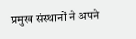प्रमुख संस्थानों ने अपने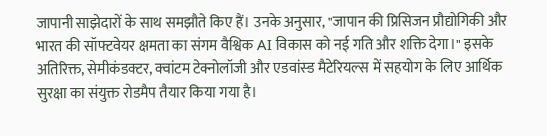जापानी साझेदारों के साथ समझौते किए हैं। उनके अनुसार, "जापान की प्रिसिजन प्रौद्योगिकी और भारत की सॉफ्टवेयर क्षमता का संगम वैश्विक AI विकास को नई गति और शक्ति देगा।" इसके अतिरिक्त, सेमीकंडक्टर, क्वांटम टेक्नोलॉजी और एडवांस्ड मैटेरियल्स में सहयोग के लिए आर्थिक सुरक्षा का संयुक्त रोडमैप तैयार किया गया है।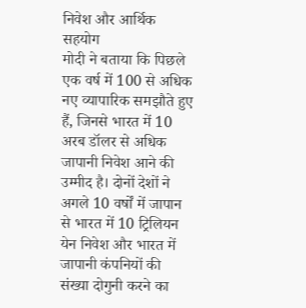निवेश और आर्थिक सहयोग
मोदी ने बताया कि पिछले एक वर्ष में 100 से अधिक नए व्यापारिक समझौते हुए हैं, जिनसे भारत में 10 अरब डॉलर से अधिक जापानी निवेश आने की उम्मीद है। दोनों देशों ने अगले 10 वर्षों में जापान से भारत में 10 ट्रिलियन येन निवेश और भारत में जापानी कंपनियों की संख्या दोगुनी करने का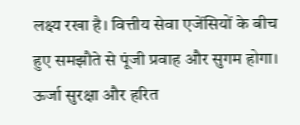लक्ष्य रखा है। वित्तीय सेवा एजेंसियों के बीच हुए समझौते से पूंजी प्रवाह और सुगम होगा।
ऊर्जा सुरक्षा और हरित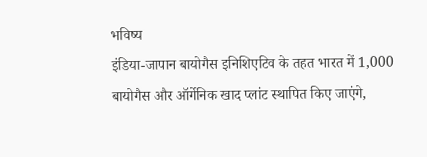भविष्य
इंडिया-जापान बायोगैस इनिशिएटिव के तहत भारत में 1,000 बायोगैस और ऑर्गेनिक खाद प्लांट स्थापित किए जाएंगे,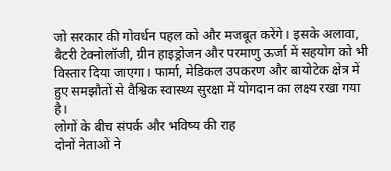जो सरकार की गोवर्धन पहल को और मजबूत करेंगे। इसके अलावा, बैटरी टेक्नोलॉजी, ग्रीन हाइड्रोजन और परमाणु ऊर्जा में सहयोग को भी विस्तार दिया जाएगा। फार्मा, मेडिकल उपकरण और बायोटेक क्षेत्र में हुए समझौतों से वैश्विक स्वास्थ्य सुरक्षा में योगदान का लक्ष्य रखा गया है।
लोगों के बीच संपर्क और भविष्य की राह
दोनों नेताओं ने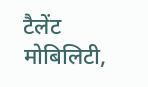टैलेंट मोबिलिटी,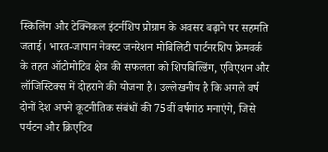स्किलिंग और टेक्निकल इंटर्नशिप प्रोग्राम के अवसर बढ़ाने पर सहमति जताई। भारत-जापान नेक्स्ट जनरेशन मोबिलिटी पार्टनरशिप फ्रेमवर्क के तहत ऑटोमोटिव क्षेत्र की सफलता को शिपबिल्डिंग, एविएशन और लॉजिस्टिक्स में दोहराने की योजना है। उल्लेखनीय है कि अगले वर्ष दोनों देश अपने कूटनीतिक संबंधों की 75वीं वर्षगांठ मनाएंगे, जिसे पर्यटन और क्रिएटिव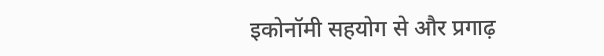इकोनॉमी सहयोग से और प्रगाढ़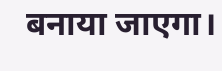बनाया जाएगा।